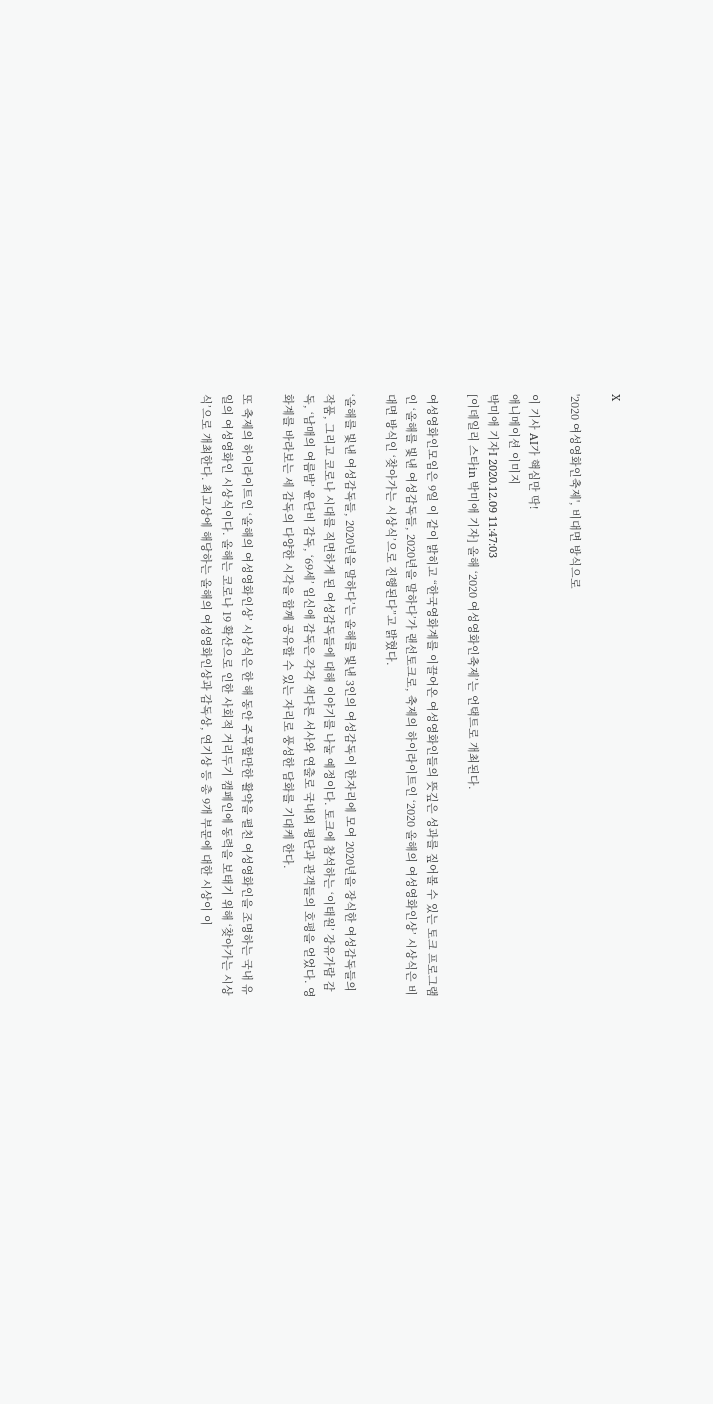X

'2020 여성영화인축제', 비대면 방식으로

이 기사 AI가 핵심만 딱!
애니메이션 이미지
박미애 기자I 2020.12.09 11:47:03
[이데일리 스타in 박미애 기자] 올해 ‘2020 여성영화인축제’는 언택트로 개최된다.

여성영화인모임은 9일 이 같이 밝히고 “한국영화계를 이끌어온 여성영화인들의 뜻깊은 성과를 짚어볼 수 있는 토크 프로그램인 ‘올해를 빛낸 여성감독들, 2020년을 말하다’가 랜선토크로, 축제의 하이라이트인 ‘2020 올해의 여성영화인상’ 시상식은 비대면 방식인 ‘찾아가는 시상식’으로 진행된다”고 밝혔다.

‘올해를 빛낸 여성감독들, 2020년을 말하다’는 올해를 빛낸 3인의 여성감독이 한자리에 모여 2020년을 장식한 여성감독들의 작품, 그리고 코로나 시대를 직면하게 된 여성감독들에 대해 이야기를 나눌 예정이다. 토크에 참석하는 ‘이태원’ 강유가람 감독, ‘남매의 여름밤’ 윤단비 감독, ‘69세’ 임신애 감독은 각각 색다른 서사와 연출로 국내외 평단과 관객들의 호평을 얻었다. 영화계를 바라보는 세 감독의 다양한 시각을 함께 공유할 수 있는 자리로 풍성한 담화를 기대케 한다.

또 축제의 하이라이트인 ‘올해의 여성영화인상’ 시상식은 한 해 동안 주목할만한 활약을 펼친 여성영화인을 조명하는 국내 유일의 여성영화인 시상식이다. 올해는 코로나 19 확산으로 인한 사회적 거리두기 캠페인에 동력을 보태기 위해 ‘찾아가는 시상식’으로 개최한다. 최고상에 해당하는 올해의 여성영화인상과 감독상, 연기상 등 총 9개 부문에 대한 시상이 이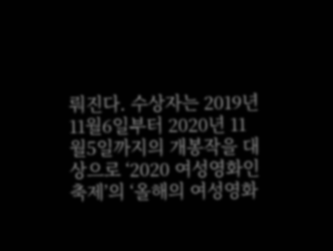뤄진다. 수상자는 2019년 11월6일부터 2020년 11월5일까지의 개봉작을 대상으로 ‘2020 여성영화인축제’의 ‘올해의 여성영화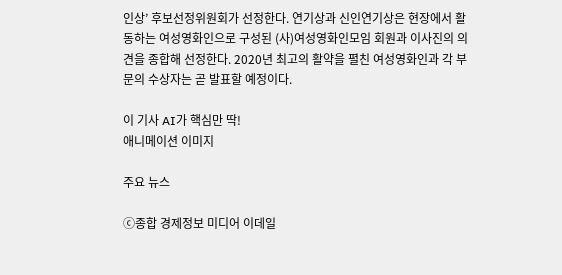인상’ 후보선정위원회가 선정한다. 연기상과 신인연기상은 현장에서 활동하는 여성영화인으로 구성된 (사)여성영화인모임 회원과 이사진의 의견을 종합해 선정한다. 2020년 최고의 활약을 펼친 여성영화인과 각 부문의 수상자는 곧 발표할 예정이다.

이 기사 AI가 핵심만 딱!
애니메이션 이미지

주요 뉴스

ⓒ종합 경제정보 미디어 이데일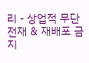리 - 상업적 무단전재 & 재배포 금지